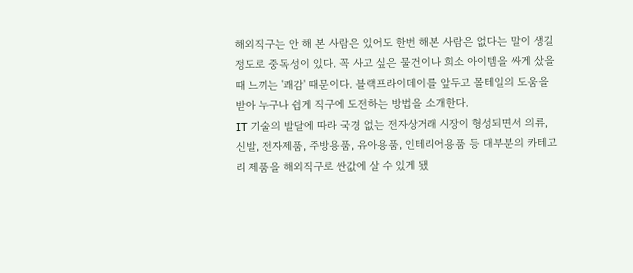해외직구는 안 해 본 사람은 있어도 한번 해본 사람은 없다는 말이 생길 정도로 중독성이 있다. 꼭 사고 싶은 물건이나 희소 아이템을 싸게 샀을 때 느끼는 '쾌감' 때문이다. 블랙프라이데이를 앞두고 몰테일의 도움을 받아 누구나 쉽게 직구에 도전하는 방법을 소개한다.
IT 기술의 발달에 따라 국경 없는 전자상거래 시장이 형성되면서 의류, 신발, 전자제품, 주방용품, 유아용품, 인테리어용품 등 대부분의 카테고리 제품을 해외직구로 싼값에 살 수 있게 됐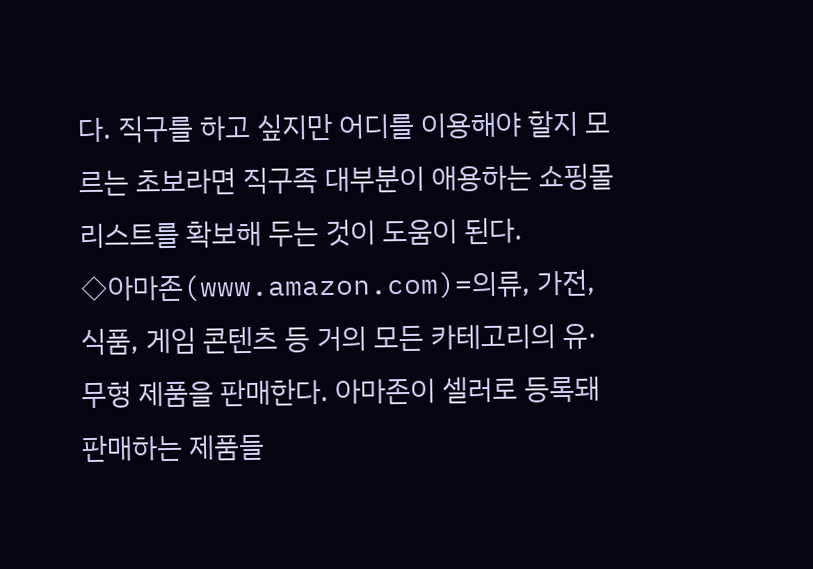다. 직구를 하고 싶지만 어디를 이용해야 할지 모르는 초보라면 직구족 대부분이 애용하는 쇼핑몰 리스트를 확보해 두는 것이 도움이 된다.
◇아마존(www.amazon.com)=의류, 가전, 식품, 게임 콘텐츠 등 거의 모든 카테고리의 유·무형 제품을 판매한다. 아마존이 셀러로 등록돼 판매하는 제품들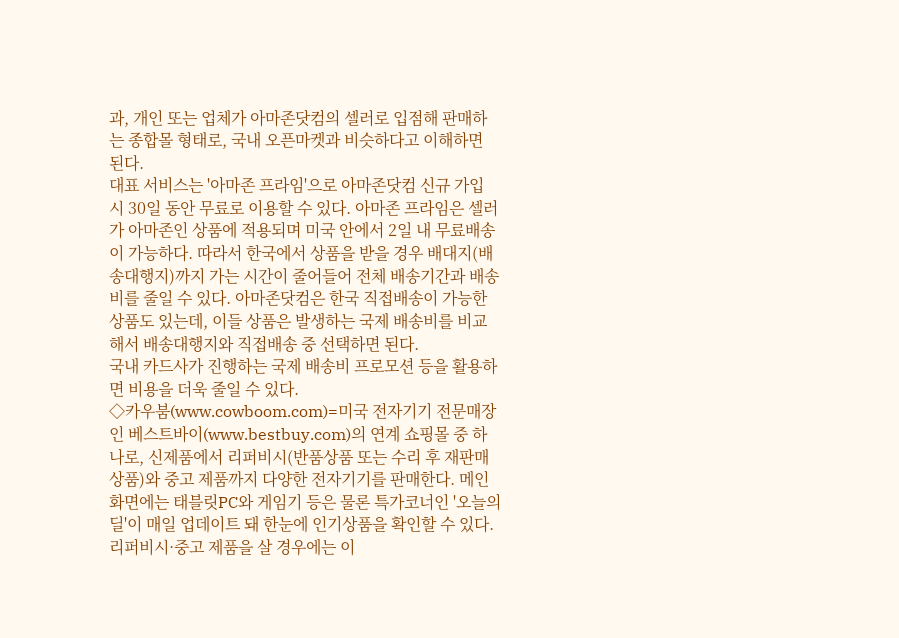과, 개인 또는 업체가 아마존닷컴의 셀러로 입점해 판매하는 종합몰 형태로, 국내 오픈마켓과 비슷하다고 이해하면 된다.
대표 서비스는 '아마존 프라임'으로 아마존닷컴 신규 가입 시 30일 동안 무료로 이용할 수 있다. 아마존 프라임은 셀러가 아마존인 상품에 적용되며 미국 안에서 2일 내 무료배송이 가능하다. 따라서 한국에서 상품을 받을 경우 배대지(배송대행지)까지 가는 시간이 줄어들어 전체 배송기간과 배송비를 줄일 수 있다. 아마존닷컴은 한국 직접배송이 가능한 상품도 있는데, 이들 상품은 발생하는 국제 배송비를 비교해서 배송대행지와 직접배송 중 선택하면 된다.
국내 카드사가 진행하는 국제 배송비 프로모션 등을 활용하면 비용을 더욱 줄일 수 있다.
◇카우붐(www.cowboom.com)=미국 전자기기 전문매장인 베스트바이(www.bestbuy.com)의 연계 쇼핑몰 중 하나로, 신제품에서 리퍼비시(반품상품 또는 수리 후 재판매 상품)와 중고 제품까지 다양한 전자기기를 판매한다. 메인 화면에는 태블릿PC와 게임기 등은 물론 특가코너인 '오늘의 딜'이 매일 업데이트 돼 한눈에 인기상품을 확인할 수 있다.
리퍼비시·중고 제품을 살 경우에는 이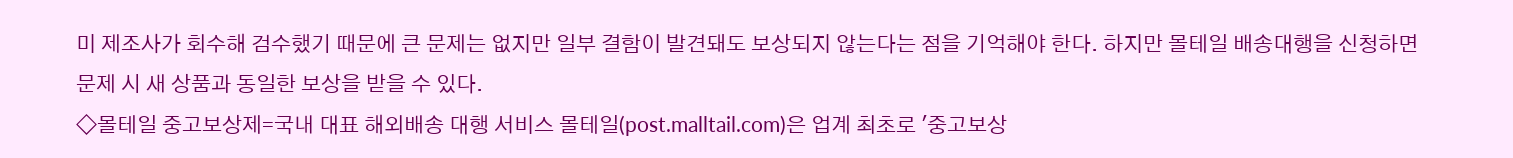미 제조사가 회수해 검수했기 때문에 큰 문제는 없지만 일부 결함이 발견돼도 보상되지 않는다는 점을 기억해야 한다. 하지만 몰테일 배송대행을 신청하면 문제 시 새 상품과 동일한 보상을 받을 수 있다.
◇몰테일 중고보상제=국내 대표 해외배송 대행 서비스 몰테일(post.malltail.com)은 업계 최초로 '중고보상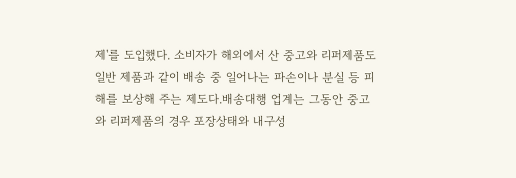제'를 도입했다. 소비자가 해외에서 산 중고와 리퍼제품도 일반 제품과 같이 배송 중 일어나는 파손이나 분실 등 피해를 보상해 주는 제도다.배송대행 업계는 그동안 중고와 리퍼제품의 경우 포장상태와 내구성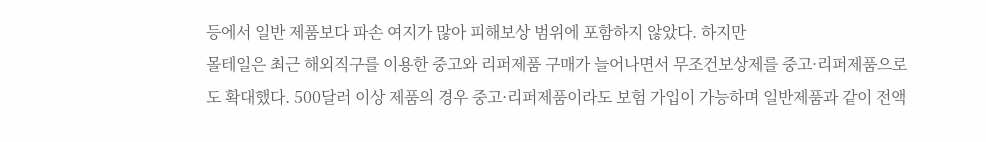등에서 일반 제품보다 파손 여지가 많아 피해보상 범위에 포함하지 않았다. 하지만
몰테일은 최근 해외직구를 이용한 중고와 리퍼제품 구매가 늘어나면서 무조건보상제를 중고·리퍼제품으로도 확대했다. 500달러 이상 제품의 경우 중고·리퍼제품이라도 보험 가입이 가능하며 일반제품과 같이 전액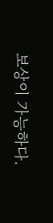보상이 가능하다.